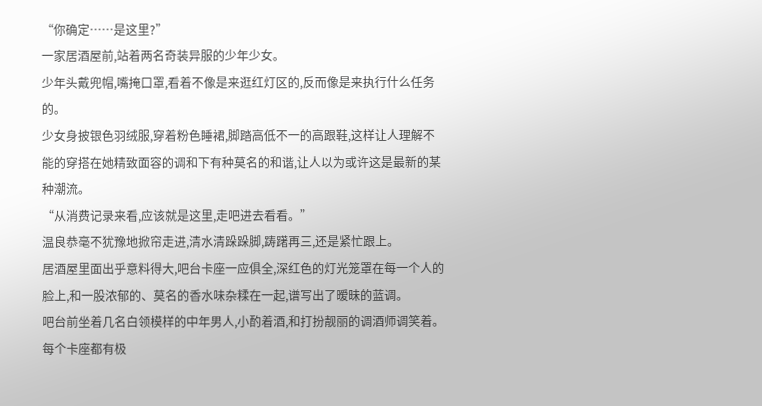“你确定……是这里?”
一家居酒屋前,站着两名奇装异服的少年少女。
少年头戴兜帽,嘴掩口罩,看着不像是来逛红灯区的,反而像是来执行什么任务的。
少女身披银色羽绒服,穿着粉色睡裙,脚踏高低不一的高跟鞋,这样让人理解不能的穿搭在她精致面容的调和下有种莫名的和谐,让人以为或许这是最新的某种潮流。
“从消费记录来看,应该就是这里,走吧进去看看。”
温良恭毫不犹豫地掀帘走进,清水清跺跺脚,踌躇再三,还是紧忙跟上。
居酒屋里面出乎意料得大,吧台卡座一应俱全,深红色的灯光笼罩在每一个人的脸上,和一股浓郁的、莫名的香水味杂糅在一起,谱写出了暧昧的蓝调。
吧台前坐着几名白领模样的中年男人,小酌着酒,和打扮靓丽的调酒师调笑着。
每个卡座都有极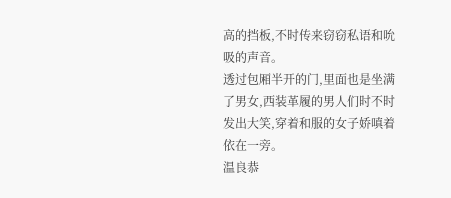高的挡板,不时传来窃窃私语和吮吸的声音。
透过包厢半开的门,里面也是坐满了男女,西装革履的男人们时不时发出大笑,穿着和服的女子娇嗔着依在一旁。
温良恭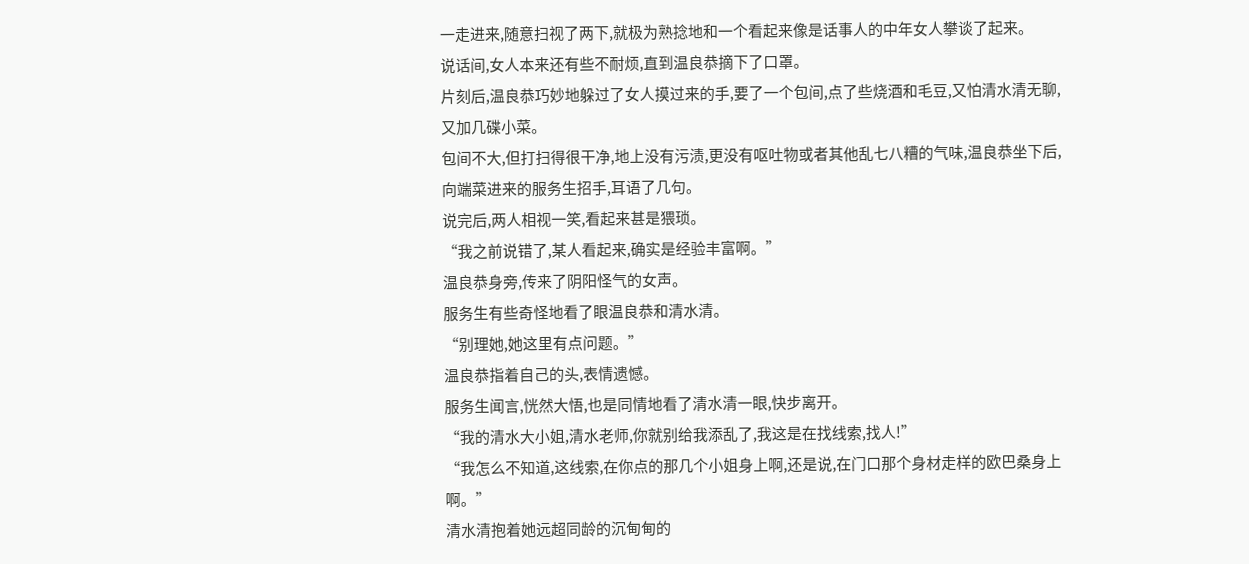一走进来,随意扫视了两下,就极为熟捻地和一个看起来像是话事人的中年女人攀谈了起来。
说话间,女人本来还有些不耐烦,直到温良恭摘下了口罩。
片刻后,温良恭巧妙地躲过了女人摸过来的手,要了一个包间,点了些烧酒和毛豆,又怕清水清无聊,又加几碟小菜。
包间不大,但打扫得很干净,地上没有污渍,更没有呕吐物或者其他乱七八糟的气味,温良恭坐下后,向端菜进来的服务生招手,耳语了几句。
说完后,两人相视一笑,看起来甚是猥琐。
“我之前说错了,某人看起来,确实是经验丰富啊。”
温良恭身旁,传来了阴阳怪气的女声。
服务生有些奇怪地看了眼温良恭和清水清。
“别理她,她这里有点问题。”
温良恭指着自己的头,表情遗憾。
服务生闻言,恍然大悟,也是同情地看了清水清一眼,快步离开。
“我的清水大小姐,清水老师,你就别给我添乱了,我这是在找线索,找人!”
“我怎么不知道,这线索,在你点的那几个小姐身上啊,还是说,在门口那个身材走样的欧巴桑身上啊。”
清水清抱着她远超同龄的沉甸甸的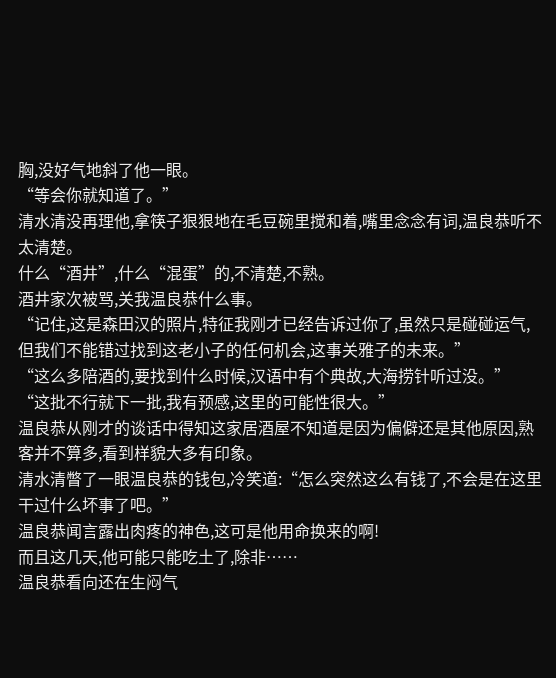胸,没好气地斜了他一眼。
“等会你就知道了。”
清水清没再理他,拿筷子狠狠地在毛豆碗里搅和着,嘴里念念有词,温良恭听不太清楚。
什么“酒井”,什么“混蛋”的,不清楚,不熟。
酒井家次被骂,关我温良恭什么事。
“记住,这是森田汉的照片,特征我刚才已经告诉过你了,虽然只是碰碰运气,但我们不能错过找到这老小子的任何机会,这事关雅子的未来。”
“这么多陪酒的,要找到什么时候,汉语中有个典故,大海捞针听过没。”
“这批不行就下一批,我有预感,这里的可能性很大。”
温良恭从刚才的谈话中得知这家居酒屋不知道是因为偏僻还是其他原因,熟客并不算多,看到样貌大多有印象。
清水清瞥了一眼温良恭的钱包,冷笑道:“怎么突然这么有钱了,不会是在这里干过什么坏事了吧。”
温良恭闻言露出肉疼的神色,这可是他用命换来的啊!
而且这几天,他可能只能吃土了,除非……
温良恭看向还在生闷气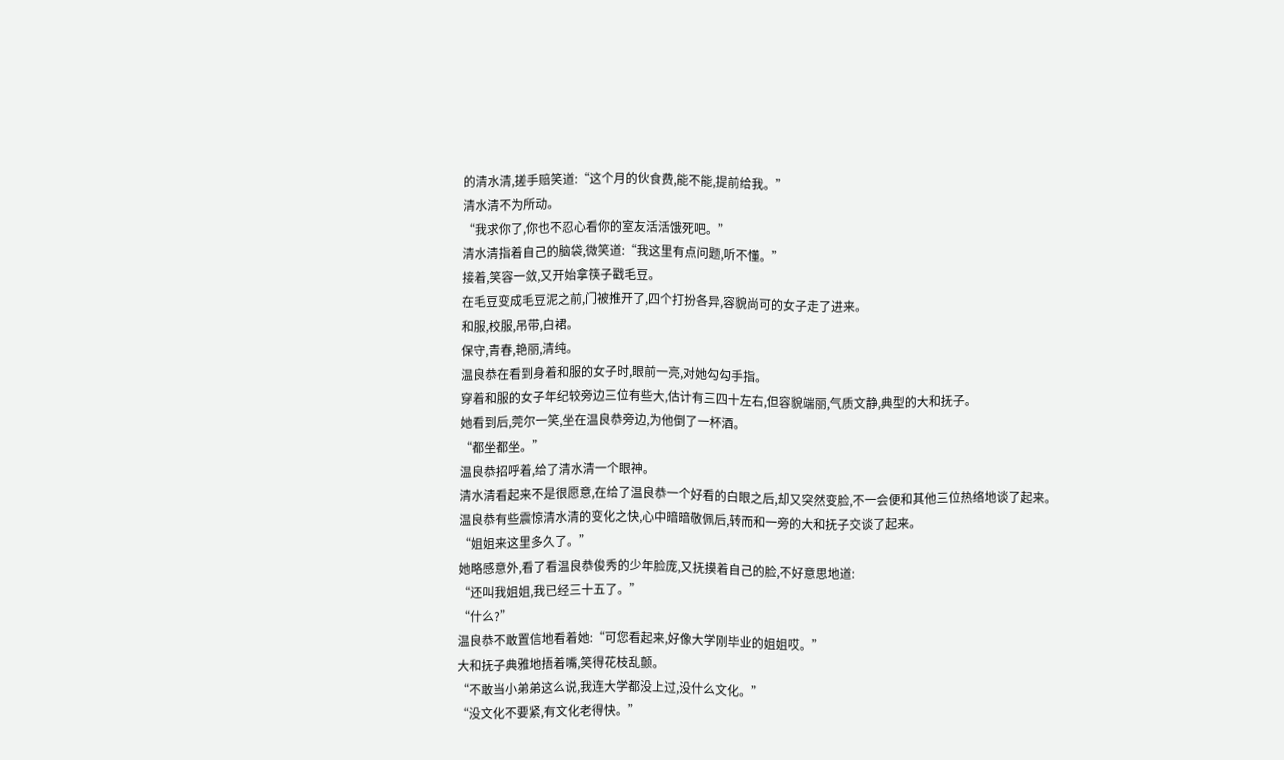的清水清,搓手赔笑道:“这个月的伙食费,能不能,提前给我。”
清水清不为所动。
“我求你了,你也不忍心看你的室友活活饿死吧。”
清水清指着自己的脑袋,微笑道:“我这里有点问题,听不懂。”
接着,笑容一敛,又开始拿筷子戳毛豆。
在毛豆变成毛豆泥之前,门被推开了,四个打扮各异,容貌尚可的女子走了进来。
和服,校服,吊带,白裙。
保守,青春,艳丽,清纯。
温良恭在看到身着和服的女子时,眼前一亮,对她勾勾手指。
穿着和服的女子年纪较旁边三位有些大,估计有三四十左右,但容貌端丽,气质文静,典型的大和抚子。
她看到后,莞尔一笑,坐在温良恭旁边,为他倒了一杯酒。
“都坐都坐。”
温良恭招呼着,给了清水清一个眼神。
清水清看起来不是很愿意,在给了温良恭一个好看的白眼之后,却又突然变脸,不一会便和其他三位热络地谈了起来。
温良恭有些震惊清水清的变化之快,心中暗暗敬佩后,转而和一旁的大和抚子交谈了起来。
“姐姐来这里多久了。”
她略感意外,看了看温良恭俊秀的少年脸庞,又抚摸着自己的脸,不好意思地道:
“还叫我姐姐,我已经三十五了。”
“什么?”
温良恭不敢置信地看着她:“可您看起来,好像大学刚毕业的姐姐哎。”
大和抚子典雅地捂着嘴,笑得花枝乱颤。
“不敢当小弟弟这么说,我连大学都没上过,没什么文化。”
“没文化不要紧,有文化老得快。”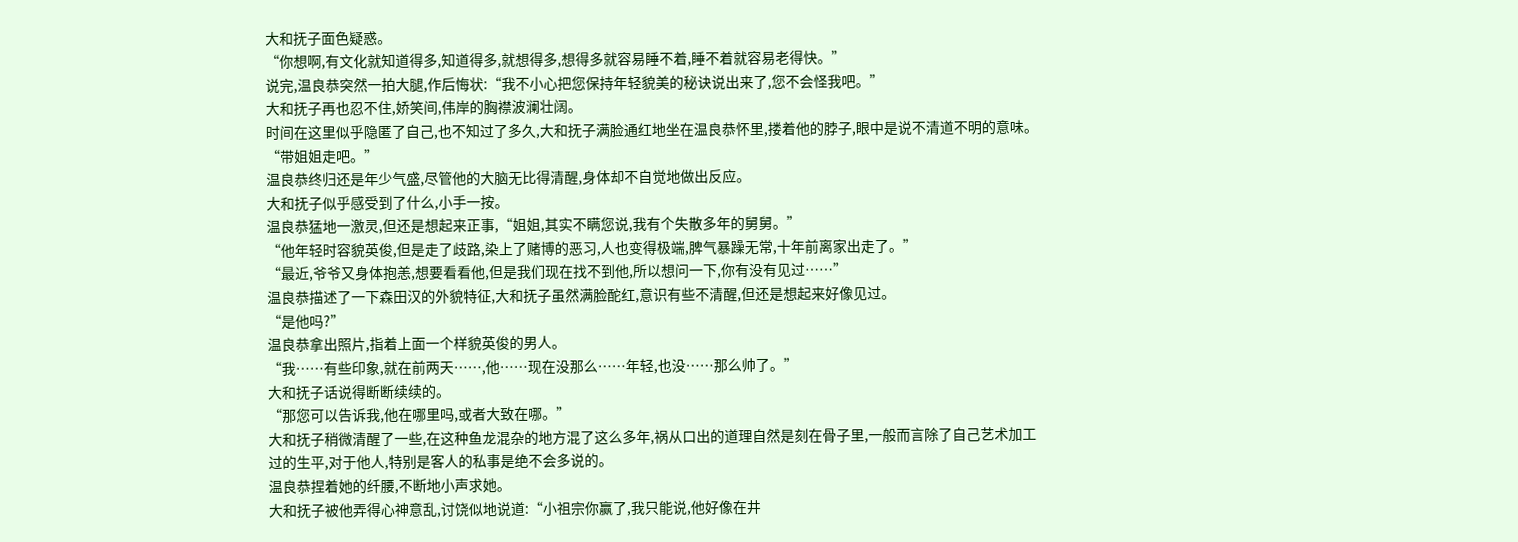大和抚子面色疑惑。
“你想啊,有文化就知道得多,知道得多,就想得多,想得多就容易睡不着,睡不着就容易老得快。”
说完,温良恭突然一拍大腿,作后悔状:“我不小心把您保持年轻貌美的秘诀说出来了,您不会怪我吧。”
大和抚子再也忍不住,娇笑间,伟岸的胸襟波澜壮阔。
时间在这里似乎隐匿了自己,也不知过了多久,大和抚子满脸通红地坐在温良恭怀里,搂着他的脖子,眼中是说不清道不明的意味。
“带姐姐走吧。”
温良恭终归还是年少气盛,尽管他的大脑无比得清醒,身体却不自觉地做出反应。
大和抚子似乎感受到了什么,小手一按。
温良恭猛地一激灵,但还是想起来正事,“姐姐,其实不瞒您说,我有个失散多年的舅舅。”
“他年轻时容貌英俊,但是走了歧路,染上了赌博的恶习,人也变得极端,脾气暴躁无常,十年前离家出走了。”
“最近,爷爷又身体抱恙,想要看看他,但是我们现在找不到他,所以想问一下,你有没有见过……”
温良恭描述了一下森田汉的外貌特征,大和抚子虽然满脸酡红,意识有些不清醒,但还是想起来好像见过。
“是他吗?”
温良恭拿出照片,指着上面一个样貌英俊的男人。
“我……有些印象,就在前两天……,他……现在没那么……年轻,也没……那么帅了。”
大和抚子话说得断断续续的。
“那您可以告诉我,他在哪里吗,或者大致在哪。”
大和抚子稍微清醒了一些,在这种鱼龙混杂的地方混了这么多年,祸从口出的道理自然是刻在骨子里,一般而言除了自己艺术加工过的生平,对于他人,特别是客人的私事是绝不会多说的。
温良恭捏着她的纤腰,不断地小声求她。
大和抚子被他弄得心神意乱,讨饶似地说道:“小祖宗你赢了,我只能说,他好像在井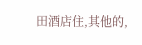田酒店住,其他的,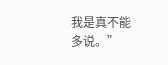我是真不能多说。”